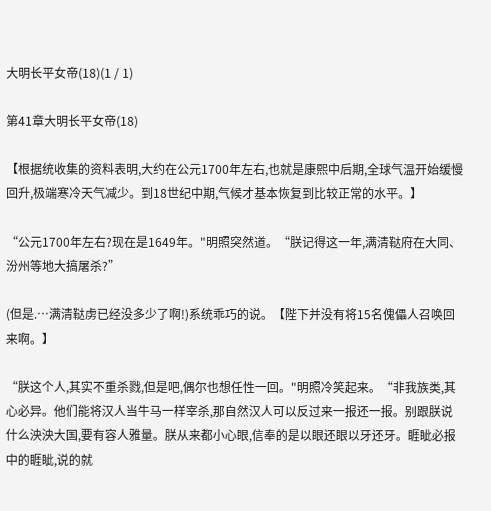大明长平女帝(18)(1 / 1)

第41章大明长平女帝(18)

【根据统收集的资料表明,大约在公元1700年左右,也就是康熙中后期,全球气温开始缓慢回升,极端寒冷天气减少。到18世纪中期,气候才基本恢复到比较正常的水平。】

“公元1700年左右?现在是1649年。"明照突然道。“朕记得这一年,满清鞑府在大同、汾州等地大搞屠杀?”

(但是.…满清鞑虏已经没多少了啊!)系统乖巧的说。【陛下并没有将15名傀儡人召唤回来啊。】

“朕这个人,其实不重杀戮,但是吧,偶尔也想任性一回。"明照冷笑起来。“非我族类,其心必异。他们能将汉人当牛马一样宰杀,那自然汉人可以反过来一报还一报。别跟朕说什么泱泱大国,要有容人雅量。朕从来都小心眼,信奉的是以眼还眼以牙还牙。睚眦必报中的睚眦,说的就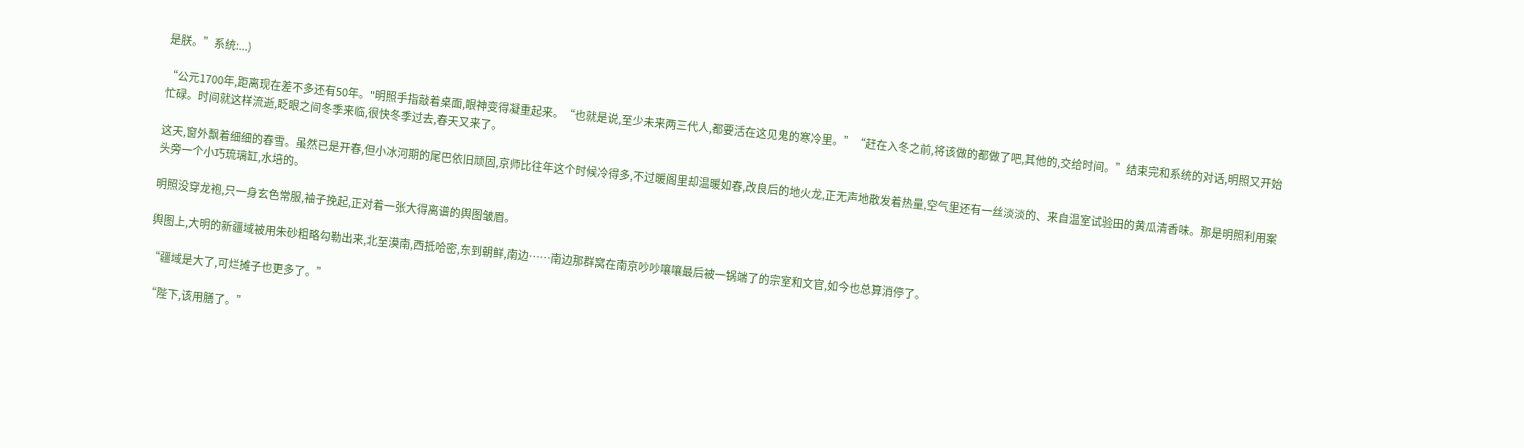是朕。”系统:...)

“公元1700年,距离现在差不多还有50年。"明照手指敲着桌面,眼神变得凝重起来。“也就是说,至少未来两三代人,都要活在这见鬼的寒冷里。”“赶在入冬之前,将该做的都做了吧,其他的,交给时间。”结束完和系统的对话,明照又开始忙碌。时间就这样流逝,眨眼之间冬季来临,很快冬季过去,春天又来了。

这天,窗外飘着细细的春雪。虽然已是开春,但小冰河期的尾巴依旧顽固,京师比往年这个时候冷得多,不过暖阁里却温暖如春,改良后的地火龙,正无声地散发着热量,空气里还有一丝淡淡的、来自温室试验田的黄瓜清香味。那是明照利用案头旁一个小巧琉璃缸,水培的。

明照没穿龙袍,只一身玄色常服,袖子挽起,正对着一张大得离谱的舆图皱眉。

舆图上,大明的新疆域被用朱砂粗略勾勒出来,北至漠南,西抵哈密,东到朝鲜,南边……南边那群窝在南京吵吵嚷嚷最后被一锅端了的宗室和文官,如今也总算消停了。

“疆域是大了,可烂摊子也更多了。”

“陛下,该用膳了。”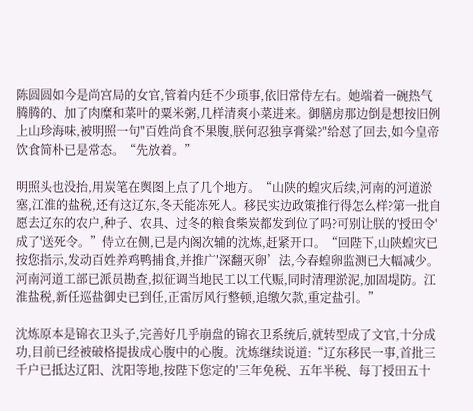陈圆圆如今是尚宫局的女官,管着内廷不少琐事,依旧常侍左右。她端着一碗热气腾腾的、加了肉糜和菜叶的粟米粥,几样清爽小菜进来。御膳房那边倒是想按旧例上山珍海味,被明照一句"百姓尚食不果腹,朕何忍独享膏粱?"给怼了回去,如今皇帝饮食简朴已是常态。“先放着。”

明照头也没抬,用炭笔在舆图上点了几个地方。“山陕的蝗灾后续,河南的河道淤塞,江淮的盐税,还有这辽东,冬天能冻死人。移民实边政策推行得怎么样?第一批自愿去辽东的农户,种子、农具、过冬的粮食柴炭都发到位了吗?可别让朕的'授田令'成了'送死令。”侍立在侧,已是内阁次辅的沈炼,赶紧开口。“回陛下,山陕蝗灾已按您指示,发动百姓养鸡鸭捕食,并推广′深翻灭卵’法,今春蝗卵监测已大幅减少。河南河道工部已派员勘查,拟征调当地民工以工代赈,同时清理淤泥,加固堤防。江淮盐税,新任巡盐御史已到任,正雷厉风行整顿,追缴欠款,重定盐引。”

沈炼原本是锦衣卫头子,完善好几乎崩盘的锦衣卫系统后,就转型成了文官,十分成功,目前已经被破格提拔成心腹中的心腹。沈炼继续说道:“辽东移民一事,首批三千户已抵达辽阳、沈阳等地,按陛下您定的′三年免税、五年半税、每丁授田五十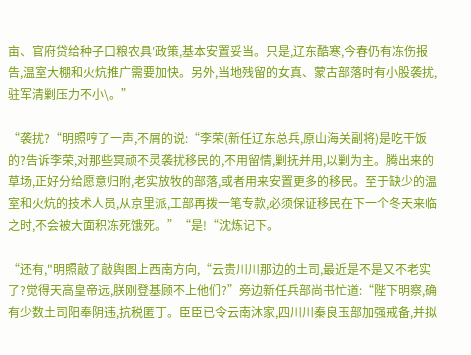亩、官府贷给种子口粮农具′政策,基本安置妥当。只是,辽东酷寒,今春仍有冻伤报告,温室大棚和火炕推广需要加快。另外,当地残留的女真、蒙古部落时有小股袭扰,驻军清剿压力不小\。”

“袭扰?“明照哼了一声,不屑的说:“李荣(新任辽东总兵,原山海关副将)是吃干饭的?告诉李荣,对那些冥顽不灵袭扰移民的,不用留情,剿抚并用,以剿为主。腾出来的草场,正好分给愿意归附,老实放牧的部落,或者用来安置更多的移民。至于缺少的温室和火炕的技术人员,从京里派,工部再拨一笔专款,必须保证移民在下一个冬天来临之时,不会被大面积冻死饿死。”“是!“沈炼记下。

“还有,"明照敲了敲舆图上西南方向,“云贵川川那边的土司,最近是不是又不老实了?觉得天高皇帝远,朕刚登基顾不上他们?”旁边新任兵部尚书忙道:“陛下明察,确有少数土司阳奉阴违,抗税匿丁。臣臣已令云南沐家,四川川秦良玉部加强戒备,并拟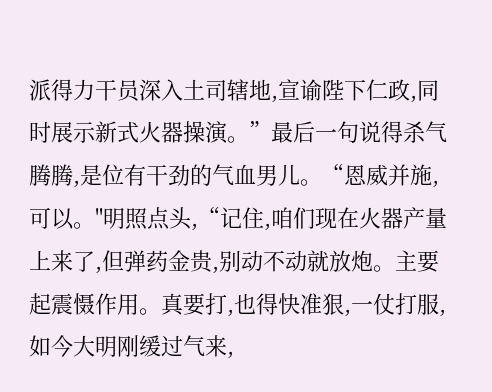派得力干员深入土司辖地,宣谕陛下仁政,同时展示新式火器操演。”最后一句说得杀气腾腾,是位有干劲的气血男儿。“恩威并施,可以。"明照点头,“记住,咱们现在火器产量上来了,但弹药金贵,别动不动就放炮。主要起震慑作用。真要打,也得快准狠,一仗打服,如今大明刚缓过气来,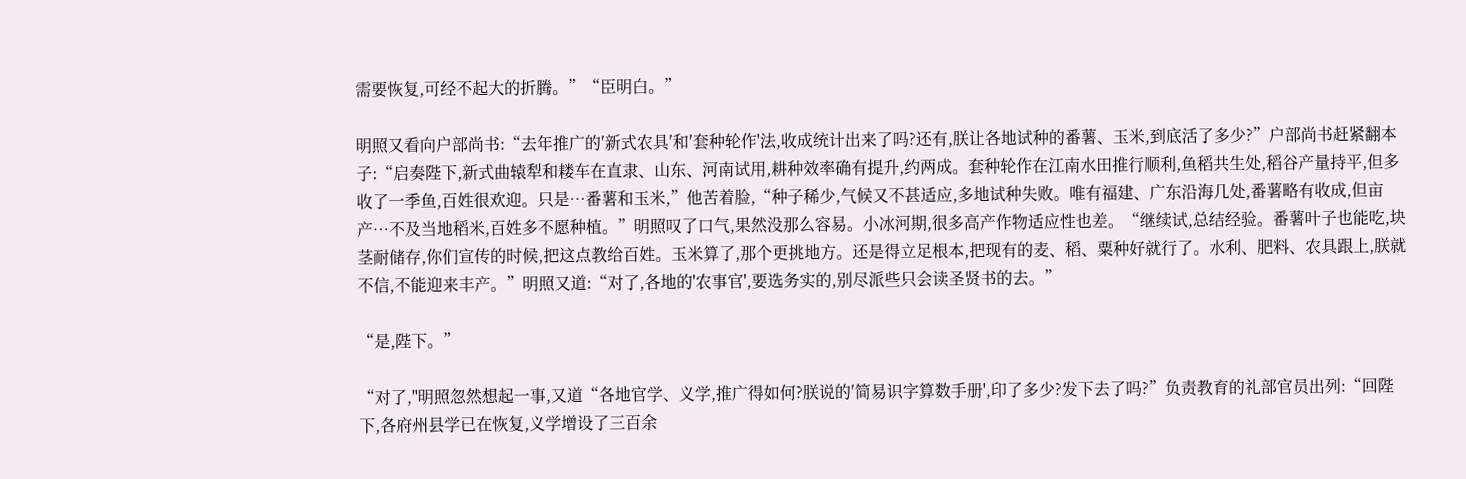需要恢复,可经不起大的折腾。”“臣明白。”

明照又看向户部尚书:“去年推广的′新式农具′和′套种轮作'法,收成统计出来了吗?还有,朕让各地试种的番薯、玉米,到底活了多少?”户部尚书赶紧翻本子:“启奏陛下,新式曲辕犁和耧车在直隶、山东、河南试用,耕种效率确有提升,约两成。套种轮作在江南水田推行顺利,鱼稻共生处,稻谷产量持平,但多收了一季鱼,百姓很欢迎。只是…番薯和玉米,”他苦着脸,“种子稀少,气候又不甚适应,多地试种失败。唯有福建、广东沿海几处,番薯略有收成,但亩产…不及当地稻米,百姓多不愿种植。”明照叹了口气,果然没那么容易。小冰河期,很多高产作物适应性也差。“继续试,总结经验。番薯叶子也能吃,块茎耐储存,你们宣传的时候,把这点教给百姓。玉米算了,那个更挑地方。还是得立足根本,把现有的麦、稻、粟种好就行了。水利、肥料、农具跟上,朕就不信,不能迎来丰产。”明照又道:“对了,各地的'农事官',要选务实的,别尽派些只会读圣贤书的去。”

“是,陛下。”

“对了,"明照忽然想起一事,又道“各地官学、义学,推广得如何?朕说的′简易识字算数手册',印了多少?发下去了吗?”负责教育的礼部官员出列:“回陛下,各府州县学已在恢复,义学增设了三百余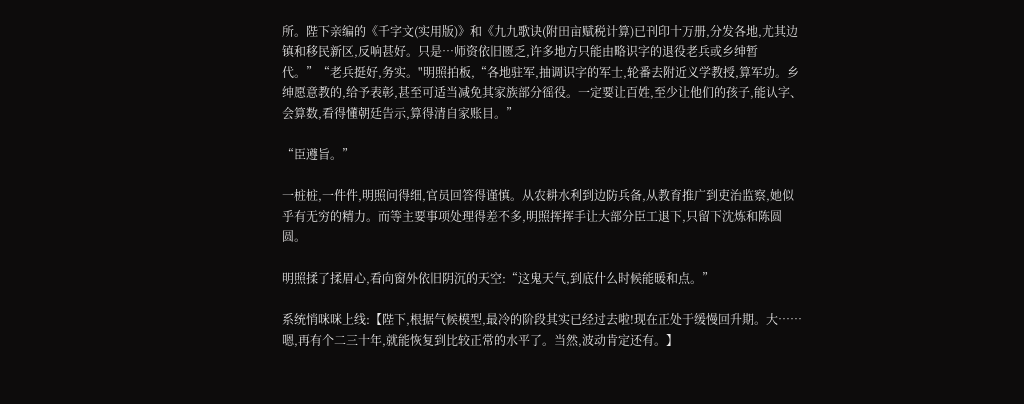所。陛下亲编的《千字文(实用版)》和《九九歌诀(附田亩赋税计算)已刊印十万册,分发各地,尤其边镇和移民新区,反响甚好。只是…师资依旧匮乏,许多地方只能由略识字的退役老兵或乡绅暂代。”“老兵挺好,务实。"明照拍板,“各地驻军,抽调识字的军士,轮番去附近义学教授,算军功。乡绅愿意教的,给予表彰,甚至可适当减免其家族部分徭役。一定要让百姓,至少让他们的孩子,能认字、会算数,看得懂朝廷告示,算得清自家账目。”

“臣遵旨。”

一桩桩,一件件,明照问得细,官员回答得谨慎。从农耕水利到边防兵备,从教育推广到吏治监察,她似乎有无穷的精力。而等主要事项处理得差不多,明照挥挥手让大部分臣工退下,只留下沈炼和陈圆圆。

明照揉了揉眉心,看向窗外依旧阴沉的天空:“这鬼天气,到底什么时候能暖和点。”

系统悄咪咪上线:【陛下,根据气候模型,最冷的阶段其实已经过去啦!现在正处于缓慢回升期。大……嗯,再有个二三十年,就能恢复到比较正常的水平了。当然,波动肯定还有。】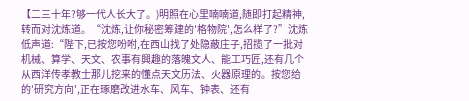【二三十年?够一代人长大了。)明照在心里喃喃道,随即打起精神,转而对沈炼道。“沈炼,让你秘密筹建的′格物院',怎么样了?”沈炼低声道:“陛下,已按您吩咐,在西山找了处隐蔽庄子,招揽了一批对机械、算学、天文、农事有興趣的落魄文人、能工巧匠,还有几个从西洋传孝教士那儿挖来的懂点天文历法、火器原理的。按您给的′研究方向',正在琢磨改进水车、风车、钟表、还有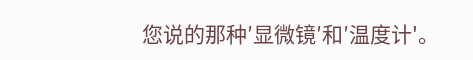您说的那种′显微镜′和′温度计'。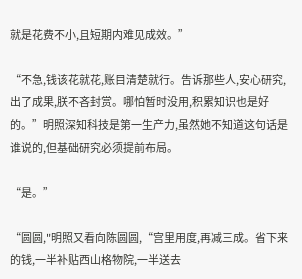就是花费不小,且短期内难见成效。”

“不急,钱该花就花,账目清楚就行。告诉那些人,安心研究,出了成果,朕不吝封赏。哪怕暂时没用,积累知识也是好的。”明照深知科技是第一生产力,虽然她不知道这句话是谁说的,但基础研究必须提前布局。

“是。”

“圆圆,"明照又看向陈圆圆,“宫里用度,再减三成。省下来的钱,一半补贴西山格物院,一半送去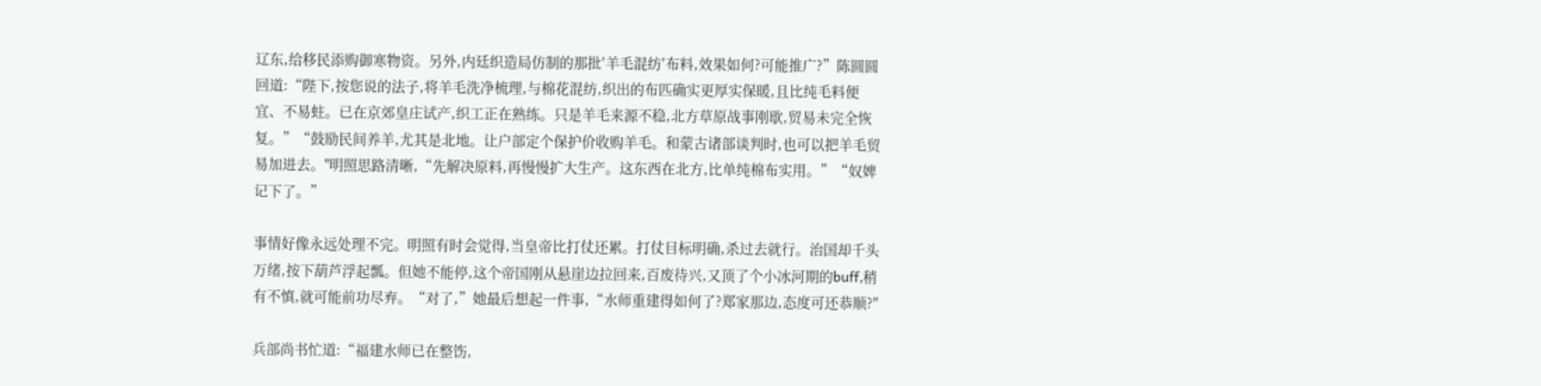辽东,给移民添购御寒物资。另外,内廷织造局仿制的那批′羊毛混纺′布料,效果如何?可能推广?”陈圆圆回道:“陛下,按您说的法子,将羊毛洗净梳理,与棉花混纺,织出的布匹确实更厚实保暖,且比纯毛料便宜、不易蛀。已在京郊皇庄试产,织工正在熟练。只是羊毛来源不稳,北方草原战事刚歇,贸易未完全恢复。”“鼓励民间养羊,尤其是北地。让户部定个保护价收购羊毛。和蒙古诸部谈判时,也可以把羊毛贸易加进去。"明照思路清晰,“先解决原料,再慢慢扩大生产。这东西在北方,比单纯棉布实用。”“奴婢记下了。”

事情好像永远处理不完。明照有时会觉得,当皇帝比打仗还累。打仗目标明确,杀过去就行。治国却千头万绪,按下葫芦浮起瓢。但她不能停,这个帝国刚从悬崖边拉回来,百废待兴,又顶了个小冰河期的buff,稍有不慎,就可能前功尽弃。“对了,”她最后想起一件事,“水师重建得如何了?郑家那边,态度可还恭顺?″

兵部尚书忙道:“福建水师已在整饬,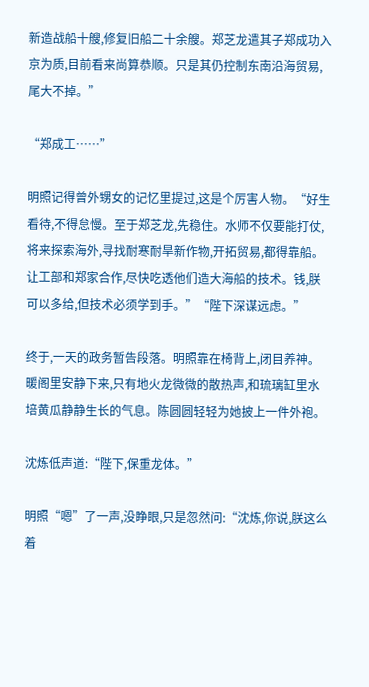新造战船十艘,修复旧船二十余艘。郑芝龙遣其子郑成功入京为质,目前看来尚算恭顺。只是其仍控制东南沿海贸易,尾大不掉。”

“郑成工……”

明照记得曾外甥女的记忆里提过,这是个厉害人物。“好生看待,不得怠慢。至于郑芝龙,先稳住。水师不仅要能打仗,将来探索海外,寻找耐寒耐旱新作物,开拓贸易,都得靠船。让工部和郑家合作,尽快吃透他们造大海船的技术。钱,朕可以多给,但技术必须学到手。”“陛下深谋远虑。”

终于,一天的政务暂告段落。明照靠在椅背上,闭目养神。暖阁里安静下来,只有地火龙微微的散热声,和琉璃缸里水培黄瓜静静生长的气息。陈圆圆轻轻为她披上一件外袍。

沈炼低声道:“陛下,保重龙体。”

明照“嗯”了一声,没睁眼,只是忽然问:“沈炼,你说,朕这么着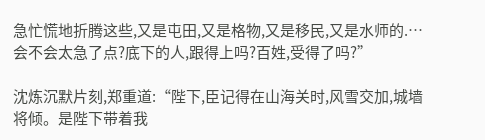急忙慌地折腾这些,又是屯田,又是格物,又是移民,又是水师的.…会不会太急了点?底下的人,跟得上吗?百姓,受得了吗?”

沈炼沉默片刻,郑重道:“陛下,臣记得在山海关时,风雪交加,城墙将倾。是陛下带着我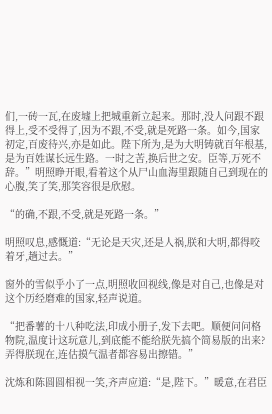们,一砖一瓦,在废墟上把城重新立起来。那时,没人问跟不跟得上,受不受得了,因为不跟,不受,就是死路一条。如今,国家初定,百废待兴,亦是如此。陛下所为,是为大明铸就百年根基,是为百姓谋长远生路。一时之苦,换后世之安。臣等,万死不辞。”明照睁开眼,看着这个从尸山血海里跟随自己到现在的心腹,笑了笑,那笑容很是欣慰。

“的确,不跟,不受,就是死路一条。”

明照叹息,感慨道:“无论是天灾,还是人祸,朕和大明,都得咬着牙,趟过去。”

窗外的雪似乎小了一点,明照收回视线,像是对自己,也像是对这个历经磨难的国家,轻声说道。

“把番薯的十八种吃法,印成小册子,发下去吧。顺便问问格物院,温度计这玩意儿,到底能不能给朕先搞个简易版的出来?弄得朕现在,连估摸气温者都容易出擦错。”

沈炼和陈圆圆相视一笑,齐声应道:“是,陛下。”暖意,在君臣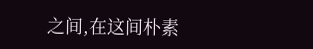之间,在这间朴素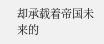却承载着帝国未来的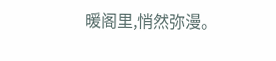暖阁里,悄然弥漫。